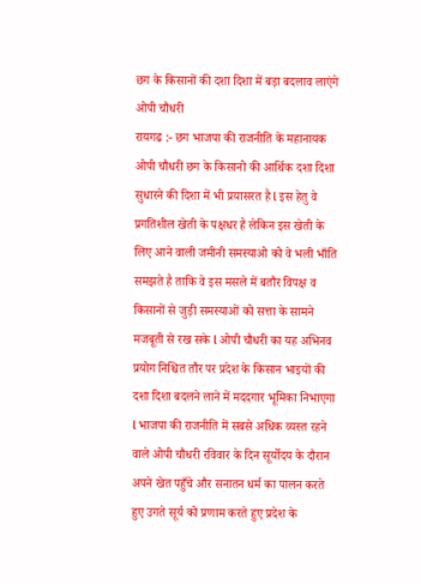छग के किसानों की दशा दिशा में बड़ा बदलाव लाएंगे ओपी चौधरी
रायगढ :- छग भाजपा की राजनीति के महानायक ओपी चौधरी छग के किसानो की आर्थिक दशा दिशा सुधारने की दिशा में भी प्रयासरत है l इस हेतु वे प्रगतिशील खेती के पक्षधर है लेकिन इस खेती के लिए आने वाली जमीनी समस्याओ को वे भली भाँति समझते है ताकि वे इस मसले में बतौर विपक्ष व किसानों से जुड़ी समस्याओं को सत्ता के सामने मजबूती से रख सके l ओपी चौधरी का यह अभिनव प्रयोग निश्चित तौर पर प्रदेश के किसान भाइयों की दशा दिशा बदलने लाने में मददगार भूमिका निभाएगा l भाजपा की राजनीति में सबसे अधिक व्यस्त रहने वाले ओपी चौधरी रविवार के दिन सूर्योदय के दौरान अपने खेत पहुँचे और सनातन धर्म का पालन करते हुए उगते सूर्य को प्रणाम करते हुए प्रदेश के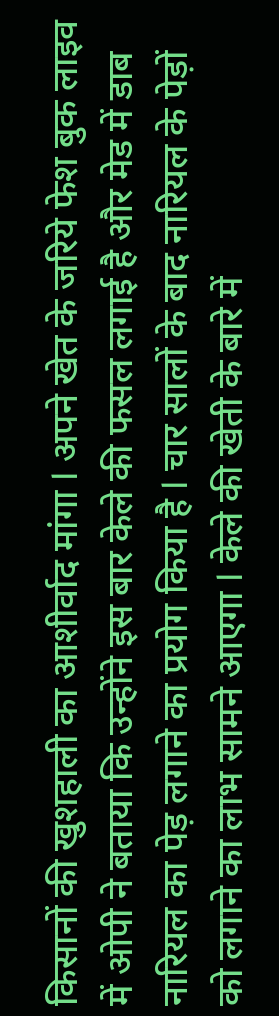किसानों की खुशहाली का आशीर्वाद मांगा l अपने खेत के जरिये फेश बुक लाइव में ओपी ने बताया कि उन्होंने इस बार केले की फसल लगाई है और मेड में डाब नारियल का पेड़ लगाने का प्रयोग किया है l चार सालों के बाद नारियल के पेड़ों को लगाने का लाभ सामने आएगा l केले की खेती के बारे में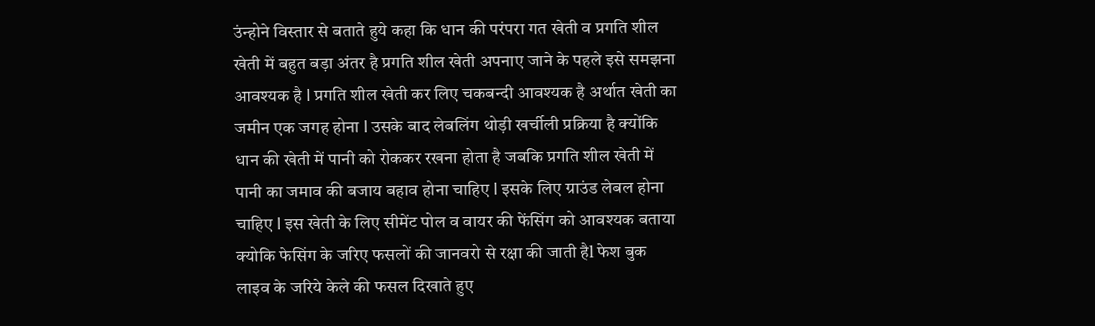उंन्होने विस्तार से बताते हुये कहा कि धान की परंपरा गत खेती व प्रगति शील खेती में बहुत बड़ा अंतर है प्रगति शील खेती अपनाए जाने के पहले इसे समझना आवश्यक है l प्रगति शील खेती कर लिए चकबन्दी आवश्यक है अर्थात खेती का जमीन एक जगह होना l उसके बाद लेबलिंग थोड़ी खर्चीली प्रक्रिया है क्योंकि धान की खेती में पानी को रोककर रखना होता है जबकि प्रगति शील खेती में पानी का जमाव की बजाय बहाव होना चाहिए l इसके लिए ग्राउंड लेबल होना चाहिए l इस खेती के लिए सीमेंट पोल व वायर की फेंसिंग को आवश्यक बताया क्योकि फेसिंग के जरिए फसलों की जानवरो से रक्षा की जाती हैl फेश बुक लाइव के जरिये केले की फसल दिखाते हुए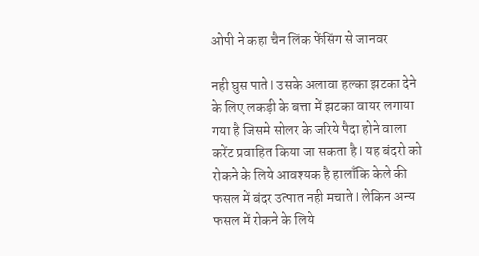ओपी ने कहा चैन लिंक फेंसिंग से जानवर

नही घुस पाते l उसके अलावा हल्का झटका देने के लिए लकड़ी के बत्ता में झटका वायर लगाया गया है जिसमे सोलर के जरिये पैदा होने वाला करेंट प्रवाहित किया जा सकता है l यह बंदरो को रोकने के लिये आवश्यक है हालाँकि केले की फसल में बंदर उत्पात नही मचाते l लेकिन अन्य फसल में रोकने के लिये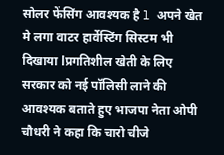सोलर फेंसिंग आवश्यक है l अपने खेत मे लगा वाटर हार्वेस्टिंग सिस्टम भी दिखाया lप्रगतिशील खेती के लिए सरकार को नई पॉलिसी लाने की आवश्यक बताते हुए भाजपा नेता ओपी चौधरी ने कहा कि चारो चीजे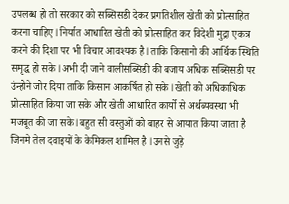उपलब्ध हो तो सरकार को सब्सिसडी देकर प्रगतिशील खेती को प्रोत्साहित करना चाहिए l निर्यात आधारित खेती को प्रोत्साहित कर विदेशी मुद्रा एकत्र करने की दिशा पर भी विचार आवश्यक है l ताकि किसानो की आर्थिक स्थिति समृद्ध हो सके l अभी दी जाने वालीसब्सिडी की बजाय अधिक सब्सिसडी पर उंन्होने जोर दिया ताकि किसान आकर्षित हो सके l खेती को अधिकाधिक प्रोत्साहित किया जा सके और खेती आधारित कार्यो से अर्थब्यवस्था भी मजबूत की जा सके l बहुत सी वस्तुओं को बाहर से आयात किया जाता है जिनमे तेल दवाइयों के केमिकल शामिल है l उनसे जुड़े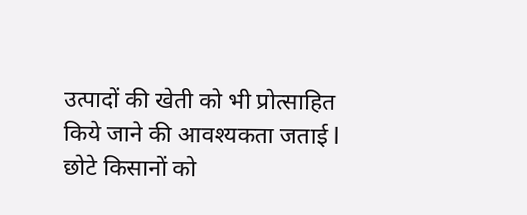उत्पादों की खेती को भी प्रोत्साहित किये जाने की आवश्यकता जताई l छोटे किसानों को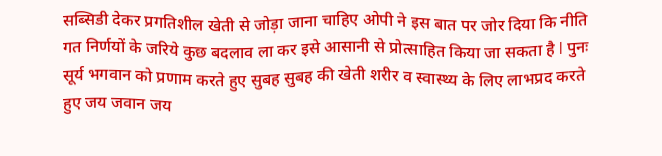सब्सिडी देकर प्रगतिशील खेती से जोड़ा जाना चाहिए ओपी ने इस बात पर जोर दिया कि नीति गत निर्णयों के जरिये कुछ बदलाव ला कर इसे आसानी से प्रोत्साहित किया जा सकता है l पुनः
सूर्य भगवान को प्रणाम करते हुए सुबह सुबह की खेती शरीर व स्वास्थ्य के लिए लाभप्रद करते हुए जय जवान जय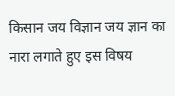किसान जय विज्ञान जय ज्ञान का नारा लगाते हुए इस विषय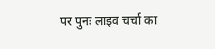पर पुनः लाइव चर्चा का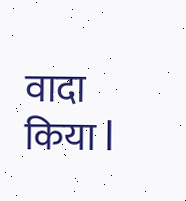वादा किया l